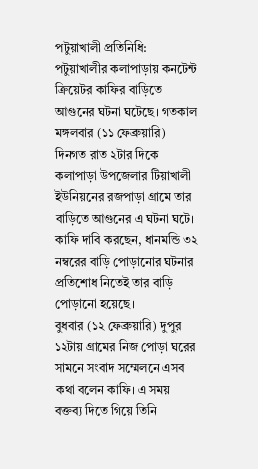পটুয়াখালী প্রতিনিধি:
পটুয়াখালীর কলাপাড়ায় কনটেন্ট ক্রিয়েটর কাফির বাড়িতে আগুনের ঘটনা ঘটেছে। গতকাল মঙ্গলবার (১১ ফেব্রুয়ারি) দিনগত রাত ২টার দিকে কলাপাড়া উপজেলার টিয়াখালী ইউনিয়নের রজপাড়া গ্রামে তার বাড়িতে আগুনের এ ঘটনা ঘটে।
কাফি দাবি করছেন, ধানমন্ডি ৩২ নম্বরের বাড়ি পোড়ানোর ঘটনার প্রতিশোধ নিতেই তার বাড়ি পোড়ানো হয়েছে।
বুধবার (১২ ফেব্রুয়ারি) দুপুর ১২টায় গ্রামের নিজ পোড়া ঘরের সামনে সংবাদ সম্মেলনে এসব কথা বলেন কাফি। এ সময় বক্তব্য দিতে গিয়ে তিনি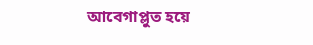আবেগাপ্লুত হয়ে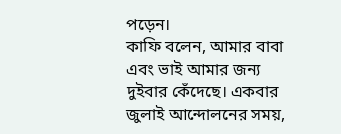পড়েন।
কাফি বলেন, আমার বাবা এবং ভাই আমার জন্য দুইবার কেঁদেছে। একবার জুলাই আন্দোলনের সময়,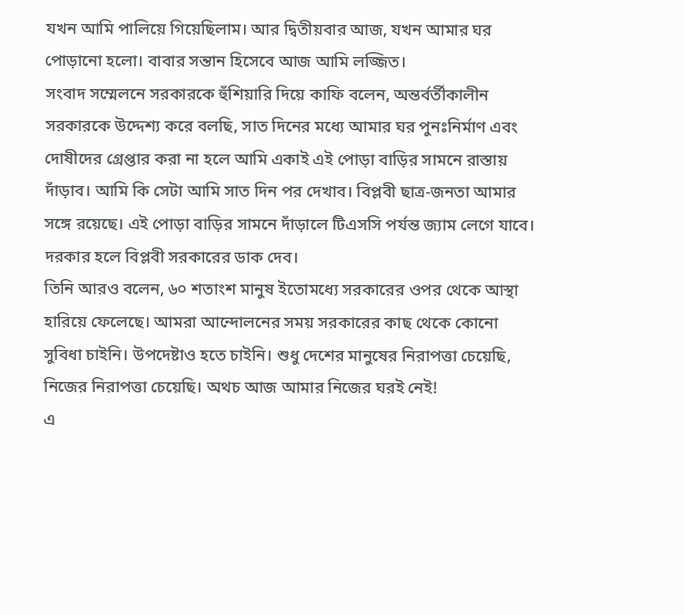যখন আমি পালিয়ে গিয়েছিলাম। আর দ্বিতীয়বার আজ, যখন আমার ঘর পোড়ানো হলো। বাবার সন্তান হিসেবে আজ আমি লজ্জিত।
সংবাদ সম্মেলনে সরকারকে হুঁশিয়ারি দিয়ে কাফি বলেন, অন্তর্বর্তীকালীন সরকারকে উদ্দেশ্য করে বলছি, সাত দিনের মধ্যে আমার ঘর পুনঃনির্মাণ এবং দোষীদের গ্রেপ্তার করা না হলে আমি একাই এই পোড়া বাড়ির সামনে রাস্তায় দাঁড়াব। আমি কি সেটা আমি সাত দিন পর দেখাব। বিপ্লবী ছাত্র-জনতা আমার সঙ্গে রয়েছে। এই পোড়া বাড়ির সামনে দাঁড়ালে টিএসসি পর্যন্ত জ্যাম লেগে যাবে। দরকার হলে বিপ্লবী সরকারের ডাক দেব।
তিনি আরও বলেন, ৬০ শতাংশ মানুষ ইতোমধ্যে সরকারের ওপর থেকে আস্থা হারিয়ে ফেলেছে। আমরা আন্দোলনের সময় সরকারের কাছ থেকে কোনো সুবিধা চাইনি। উপদেষ্টাও হতে চাইনি। শুধু দেশের মানুষের নিরাপত্তা চেয়েছি, নিজের নিরাপত্তা চেয়েছি। অথচ আজ আমার নিজের ঘরই নেই!
এ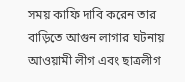সময় কাফি দাবি করেন তার বাড়িতে আগুন লাগার ঘটনায় আওয়ামী লীগ এবং ছাত্রলীগ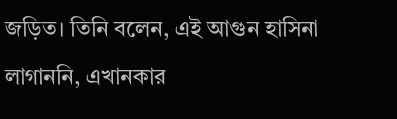জড়িত। তিনি বলেন, এই আগুন হাসিনা লাগাননি, এখানকার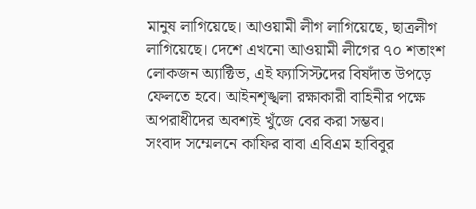মানুষ লাগিয়েছে। আওয়ামী লীগ লাগিয়েছে, ছাত্রলীগ লাগিয়েছে। দেশে এখনো আওয়ামী লীগের ৭০ শতাংশ লোকজন অ্যাক্টিভ, এই ফ্যাসিস্টদের বিষদাঁত উপড়ে ফেলতে হবে। আইনশৃঙ্খলা রক্ষাকারী বাহিনীর পক্ষে অপরাধীদের অবশ্যই খুঁজে বের করা সম্ভব।
সংবাদ সম্মেলনে কাফির বাবা এবিএম হাবিবুর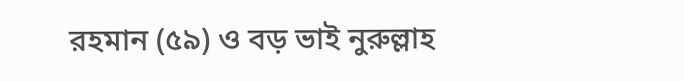রহমান (৫৯) ও বড় ভাই নুরুল্লাহ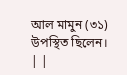আল মামুন (৩১) উপস্থিত ছিলেন।
| |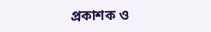প্রকাশক ও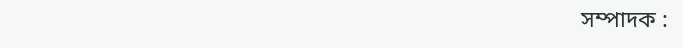সম্পাদক :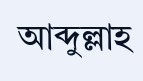আব্দুল্লাহ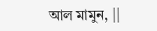আল মামুন, ||